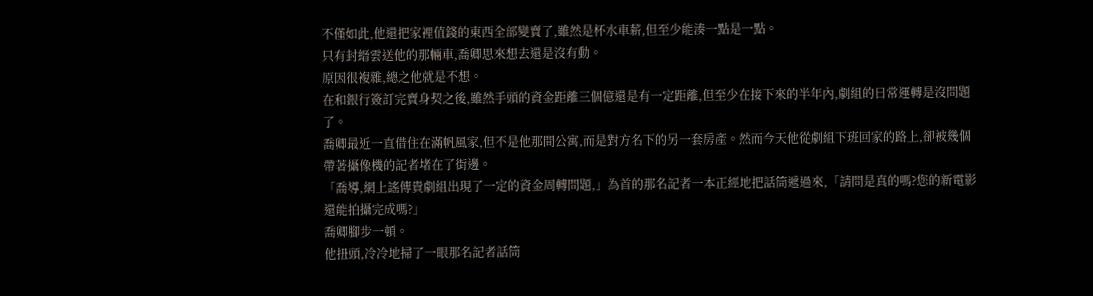不僅如此,他還把家裡值錢的東西全部變賣了,雖然是杯水車薪,但至少能湊一點是一點。
只有封縉雲送他的那輛車,喬卿思來想去還是沒有動。
原因很複雜,總之他就是不想。
在和銀行簽訂完賣身契之後,雖然手頭的資金距離三個億還是有一定距離,但至少在接下來的半年內,劇組的日常運轉是沒問題了。
喬卿最近一直借住在滿帆風家,但不是他那間公寓,而是對方名下的另一套房產。然而今天他從劇組下班回家的路上,卻被幾個帶著攝像機的記者堵在了街邊。
「喬導,網上謠傳貴劇組出現了一定的資金周轉問題,」為首的那名記者一本正經地把話筒遞過來,「請問是真的嗎?您的新電影還能拍攝完成嗎?」
喬卿腳步一頓。
他扭頭,冷冷地掃了一眼那名記者話筒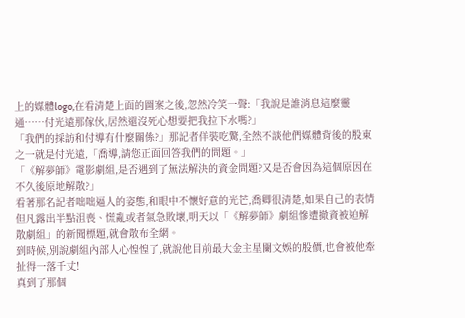上的媒體logo,在看清楚上面的圖案之後,忽然冷笑一聲:「我說是誰消息這麼靈通……付光遠那傢伙,居然還沒死心想要把我拉下水嗎?」
「我們的採訪和付導有什麼關係?」那記者佯裝吃驚,全然不談他們媒體背後的股東之一就是付光遠,「喬導,請您正面回答我們的問題。」
「《解夢師》電影劇組,是否遇到了無法解決的資金問題?又是否會因為這個原因在不久後原地解散?」
看著那名記者咄咄逼人的姿態,和眼中不懷好意的光芒,喬卿很清楚,如果自己的表情但凡露出半點沮喪、慌亂或者氣急敗壞,明天以「《解夢師》劇組慘遭撤資被迫解散劇組」的新聞標題,就會散布全網。
到時候,別說劇組內部人心惶惶了,就說他目前最大金主星闌文娛的股價,也會被他牽扯得一落千丈!
真到了那個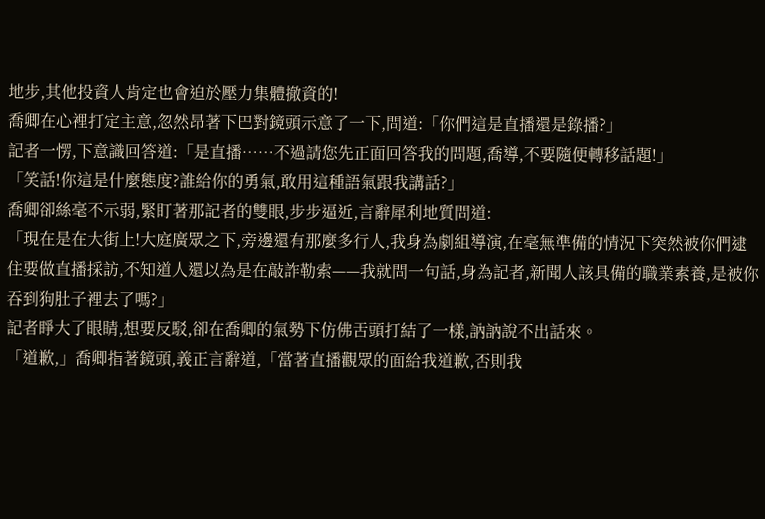地步,其他投資人肯定也會迫於壓力集體撤資的!
喬卿在心裡打定主意,忽然昂著下巴對鏡頭示意了一下,問道:「你們這是直播還是錄播?」
記者一愣,下意識回答道:「是直播……不過請您先正面回答我的問題,喬導,不要隨便轉移話題!」
「笑話!你這是什麼態度?誰給你的勇氣,敢用這種語氣跟我講話?」
喬卿卻絲毫不示弱,緊盯著那記者的雙眼,步步逼近,言辭犀利地質問道:
「現在是在大街上!大庭廣眾之下,旁邊還有那麼多行人,我身為劇組導演,在毫無準備的情況下突然被你們逮住要做直播採訪,不知道人還以為是在敲詐勒索——我就問一句話,身為記者,新聞人該具備的職業素養,是被你吞到狗肚子裡去了嗎?」
記者睜大了眼睛,想要反駁,卻在喬卿的氣勢下仿佛舌頭打結了一樣,訥訥說不出話來。
「道歉,」喬卿指著鏡頭,義正言辭道,「當著直播觀眾的面給我道歉,否則我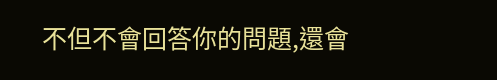不但不會回答你的問題,還會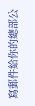寫郵件給你的總部公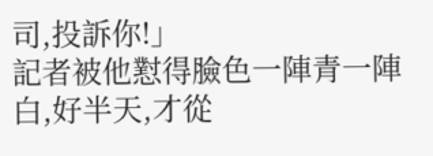司,投訴你!」
記者被他懟得臉色一陣青一陣白,好半天,才從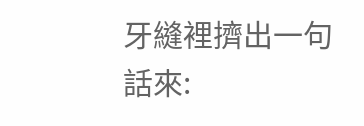牙縫裡擠出一句話來: